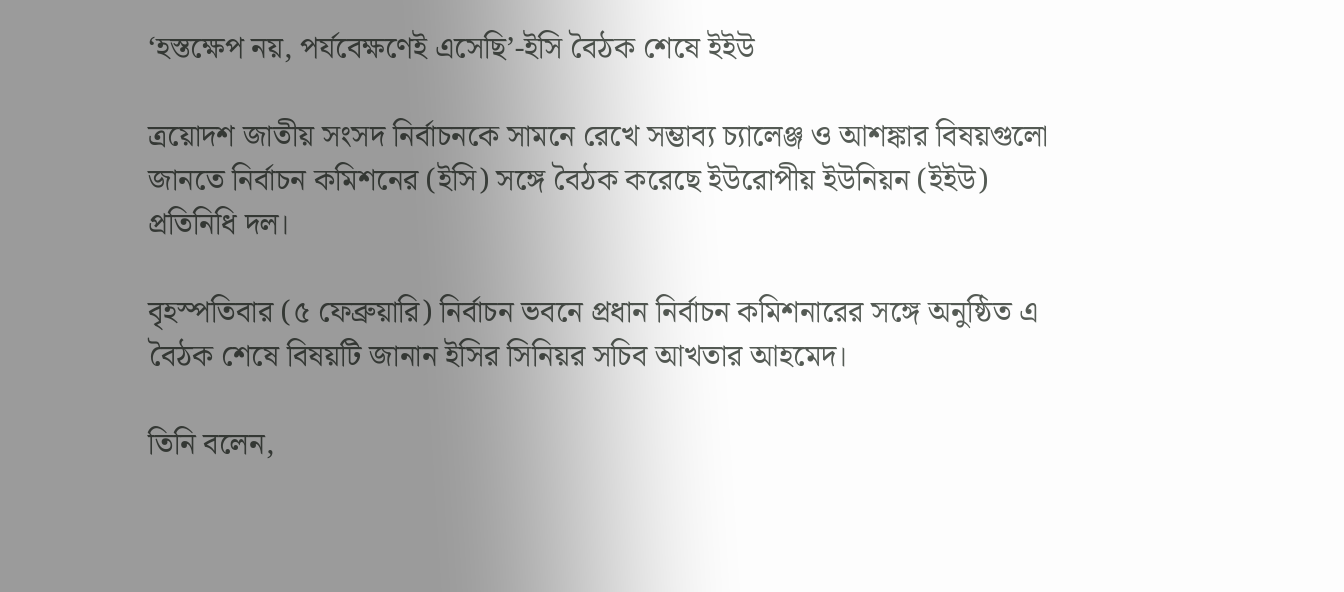‘হস্তক্ষেপ নয়, পর্যবেক্ষণেই এসেছি’-ইসি বৈঠক শেষে ইইউ

ত্রয়োদশ জাতীয় সংসদ নির্বাচনকে সামনে রেখে সম্ভাব্য চ্যালেঞ্জ ও আশঙ্কার বিষয়গুলো জানতে নির্বাচন কমিশনের (ইসি) সঙ্গে বৈঠক করেছে ইউরোপীয় ইউনিয়ন (ইইউ) প্রতিনিধি দল।

বৃহস্পতিবার (৫ ফেব্রুয়ারি) নির্বাচন ভবনে প্রধান নির্বাচন কমিশনারের সঙ্গে অনুষ্ঠিত এ বৈঠক শেষে বিষয়টি জানান ইসির সিনিয়র সচিব আখতার আহমেদ।

তিনি বলেন,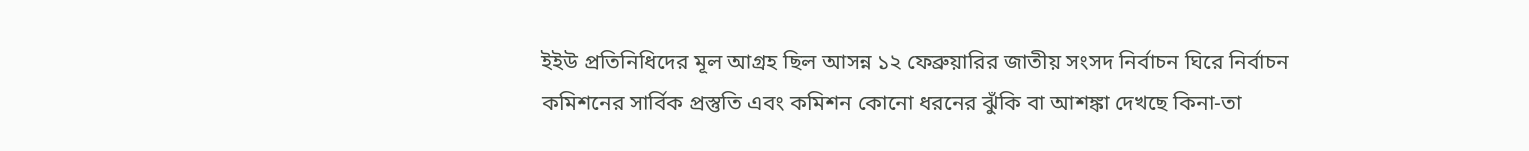ইইউ প্রতিনিধিদের মূল আগ্রহ ছিল আসন্ন ১২ ফেব্রুয়ারির জাতীয় সংসদ নির্বাচন ঘিরে নির্বাচন কমিশনের সার্বিক প্রস্তুতি এবং কমিশন কোনো ধরনের ঝুঁকি বা আশঙ্কা দেখছে কিনা-তা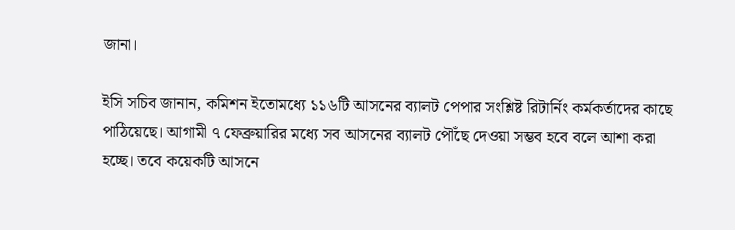জানা।

ইসি সচিব জানান, কমিশন ইতোমধ্যে ১১৬টি আসনের ব্যালট পেপার সংশ্লিষ্ট রিটার্নিং কর্মকর্তাদের কাছে পাঠিয়েছে। আগামী ৭ ফেব্রুয়ারির মধ্যে সব আসনের ব্যালট পৌঁছে দেওয়া সম্ভব হবে বলে আশা করা হচ্ছে। তবে কয়েকটি আসনে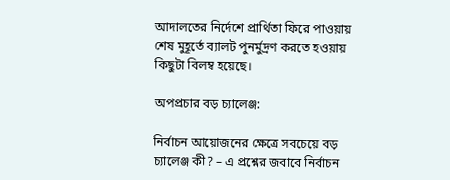আদালতের নির্দেশে প্রার্থিতা ফিরে পাওয়ায় শেষ মুহূর্তে ব্যালট পুনর্মুদ্রণ করতে হওয়ায় কিছুটা বিলম্ব হয়েছে।

অপপ্রচার বড় চ্যালেঞ্জ:

নির্বাচন আয়োজনের ক্ষেত্রে সবচেয়ে বড় চ্যালেঞ্জ কী? – এ প্রশ্নের জবাবে নির্বাচন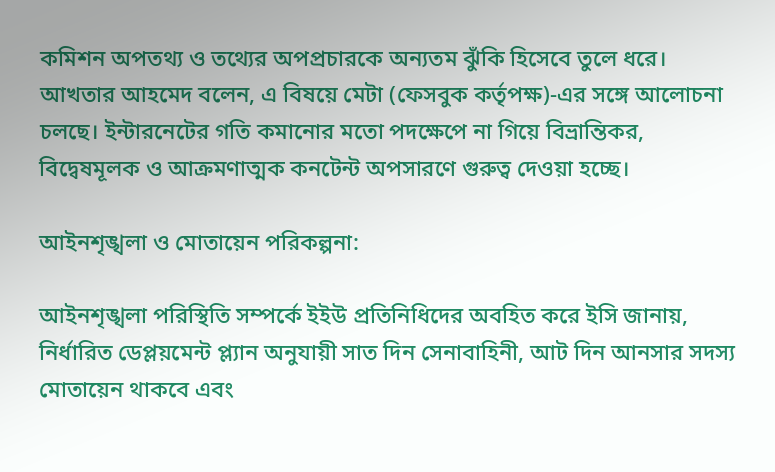কমিশন অপতথ্য ও তথ্যের অপপ্রচারকে অন্যতম ঝুঁকি হিসেবে তুলে ধরে। আখতার আহমেদ বলেন, এ বিষয়ে মেটা (ফেসবুক কর্তৃপক্ষ)-এর সঙ্গে আলোচনা চলছে। ইন্টারনেটের গতি কমানোর মতো পদক্ষেপে না গিয়ে বিভ্রান্তিকর, বিদ্বেষমূলক ও আক্রমণাত্মক কনটেন্ট অপসারণে গুরুত্ব দেওয়া হচ্ছে।

আইনশৃঙ্খলা ও মোতায়েন পরিকল্পনা:

আইনশৃঙ্খলা পরিস্থিতি সম্পর্কে ইইউ প্রতিনিধিদের অবহিত করে ইসি জানায়, নির্ধারিত ডেপ্লয়মেন্ট প্ল্যান অনুযায়ী সাত দিন সেনাবাহিনী, আট দিন আনসার সদস্য মোতায়েন থাকবে এবং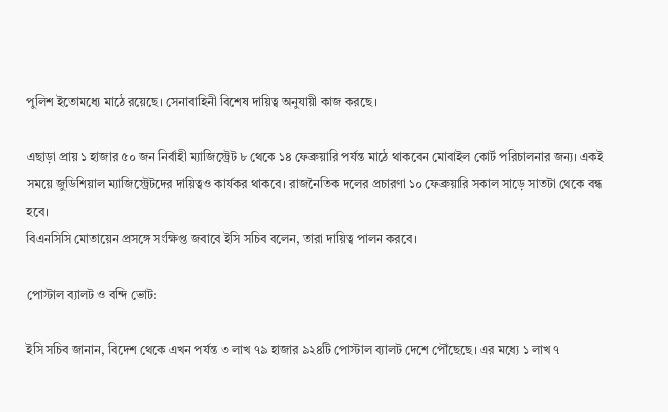পুলিশ ইতোমধ্যে মাঠে রয়েছে। সেনাবাহিনী বিশেষ দায়িত্ব অনুযায়ী কাজ করছে।

এছাড়া প্রায় ১ হাজার ৫০ জন নির্বাহী ম্যাজিস্ট্রেট ৮ থেকে ১৪ ফেব্রুয়ারি পর্যন্ত মাঠে থাকবেন মোবাইল কোর্ট পরিচালনার জন্য। একই সময়ে জুডিশিয়াল ম্যাজিস্ট্রেটদের দায়িত্বও কার্যকর থাকবে। রাজনৈতিক দলের প্রচারণা ১০ ফেব্রুয়ারি সকাল সাড়ে সাতটা থেকে বন্ধ হবে।
বিএনসিসি মোতায়েন প্রসঙ্গে সংক্ষিপ্ত জবাবে ইসি সচিব বলেন, তারা দায়িত্ব পালন করবে।

পোস্টাল ব্যালট ও বন্দি ভোট:

ইসি সচিব জানান, বিদেশ থেকে এখন পর্যন্ত ৩ লাখ ৭৯ হাজার ৯২৪টি পোস্টাল ব্যালট দেশে পৌঁছেছে। এর মধ্যে ১ লাখ ৭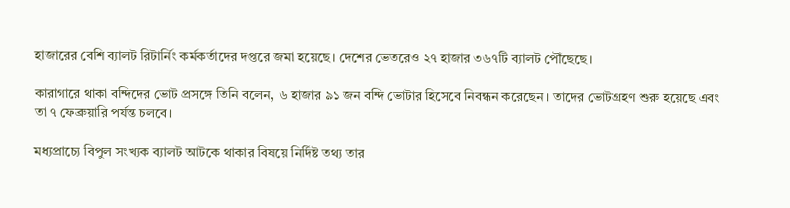হাজারের বেশি ব্যালট রিটার্নিং কর্মকর্তাদের দপ্তরে জমা হয়েছে। দেশের ভেতরেও ২৭ হাজার ৩৬৭টি ব্যালট পৌঁছেছে।

কারাগারে থাকা বন্দিদের ভোট প্রসঙ্গে তিনি বলেন, ৬ হাজার ৯১ জন বন্দি ভোটার হিসেবে নিবন্ধন করেছেন। তাদের ভোটগ্রহণ শুরু হয়েছে এবং তা ৭ ফেব্রুয়ারি পর্যন্ত চলবে।

মধ্যপ্রাচ্যে বিপুল সংখ্যক ব্যালট আটকে থাকার বিষয়ে নির্দিষ্ট তথ্য তার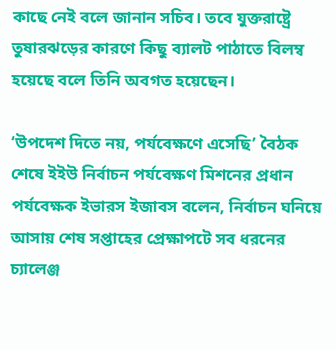কাছে নেই বলে জানান সচিব। তবে যুক্তরাষ্ট্রে তুষারঝড়ের কারণে কিছু ব্যালট পাঠাতে বিলম্ব হয়েছে বলে তিনি অবগত হয়েছেন।

‘উপদেশ দিতে নয়, পর্যবেক্ষণে এসেছি’ বৈঠক শেষে ইইউ নির্বাচন পর্যবেক্ষণ মিশনের প্রধান পর্যবেক্ষক ইভারস ইজাবস বলেন, নির্বাচন ঘনিয়ে আসায় শেষ সপ্তাহের প্রেক্ষাপটে সব ধরনের চ্যালেঞ্জ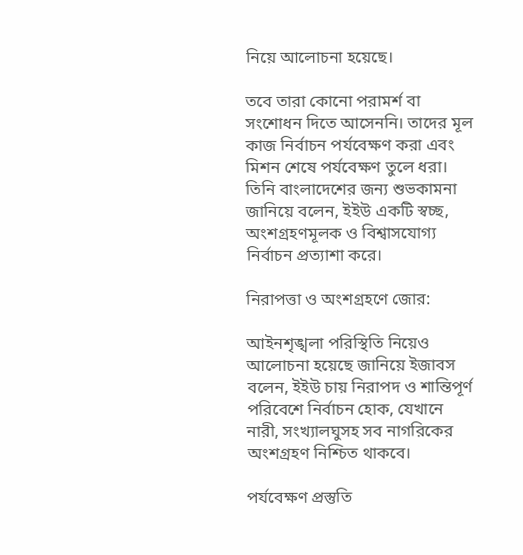নিয়ে আলোচনা হয়েছে।

তবে তারা কোনো পরামর্শ বা সংশোধন দিতে আসেননি। তাদের মূল কাজ নির্বাচন পর্যবেক্ষণ করা এবং মিশন শেষে পর্যবেক্ষণ তুলে ধরা।
তিনি বাংলাদেশের জন্য শুভকামনা জানিয়ে বলেন, ইইউ একটি স্বচ্ছ, অংশগ্রহণমূলক ও বিশ্বাসযোগ্য নির্বাচন প্রত্যাশা করে।

নিরাপত্তা ও অংশগ্রহণে জোর:

আইনশৃঙ্খলা পরিস্থিতি নিয়েও আলোচনা হয়েছে জানিয়ে ইজাবস বলেন, ইইউ চায় নিরাপদ ও শান্তিপূর্ণ পরিবেশে নির্বাচন হোক, যেখানে নারী, সংখ্যালঘুসহ সব নাগরিকের অংশগ্রহণ নিশ্চিত থাকবে।

পর্যবেক্ষণ প্রস্তুতি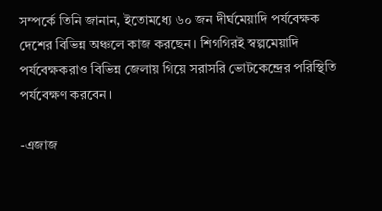সম্পর্কে তিনি জানান, ইতোমধ্যে ৬০ জন দীর্ঘমেয়াদি পর্যবেক্ষক দেশের বিভিন্ন অঞ্চলে কাজ করছেন। শিগগিরই স্বল্পমেয়াদি পর্যবেক্ষকরাও বিভিন্ন জেলায় গিয়ে সরাসরি ভোটকেন্দ্রের পরিস্থিতি পর্যবেক্ষণ করবেন।

-এজাজ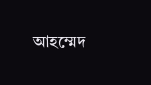আহম্মেদ